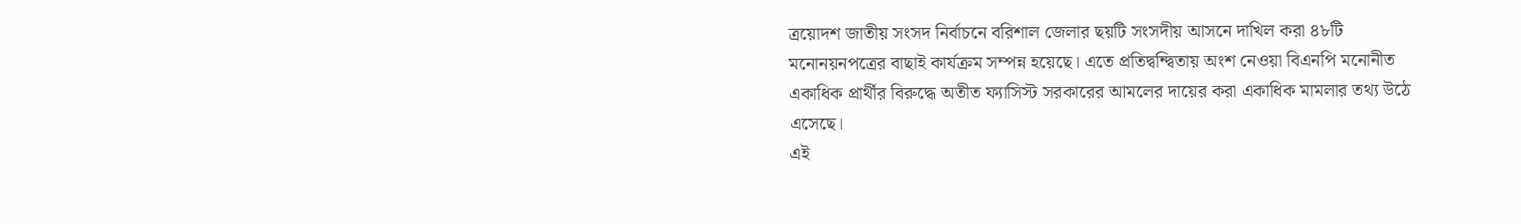ত্রয়োদশ জাতীয় সংসদ নির্বাচনে বরিশাল জেলার ছয়টি সংসদীয় আসনে দাখিল করা ৪৮টি মনোনয়নপত্রের বাছাই কার্যক্রম সম্পন্ন হয়েছে। এতে প্রতিদ্বন্দ্বিতায় অংশ নেওয়া বিএনপি মনোনীত একাধিক প্রার্থীর বিরুদ্ধে অতীত ফ্যাসিস্ট সরকারের আমলের দায়ের করা একাধিক মামলার তথ্য উঠে এসেছে।
এই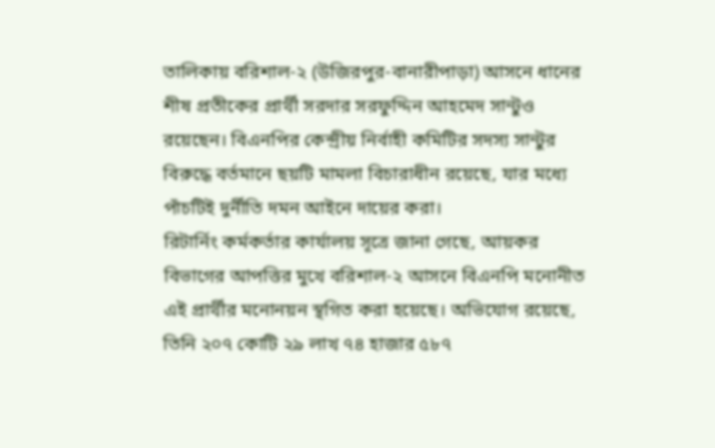তালিকায় বরিশাল-২ (উজিরপুর-বানারীপাড়া) আসনে ধানের শীষ প্রতীকের প্রার্থী সরদার সরফুদ্দিন আহমেদ সান্টুও রয়েছেন। বিএনপির কেন্দ্রীয় নির্বাহী কমিটির সদস্য সান্টুর বিরুদ্ধে বর্তমানে ছয়টি মামলা বিচারাধীন রয়েছে, যার মধ্যে পাঁচটিই দুর্নীতি দমন আইনে দায়ের করা।
রিটার্নিং কর্মকর্তার কার্যালয় সূত্রে জানা গেছে, আয়কর বিভাগের আপত্তির মুখে বরিশাল-২ আসনে বিএনপি মনোনীত এই প্রার্থীর মনোনয়ন স্থগিত করা হয়েছে। অভিযোগ রয়েছে, তিনি ২০৭ কোটি ২৯ লাখ ৭৪ হাজার ৫৮৭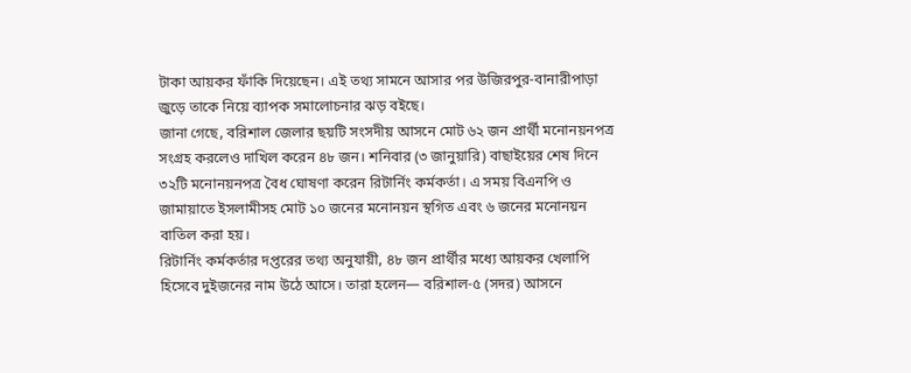টাকা আয়কর ফাঁকি দিয়েছেন। এই তথ্য সামনে আসার পর উজিরপুর-বানারীপাড়া জুড়ে তাকে নিয়ে ব্যাপক সমালোচনার ঝড় বইছে।
জানা গেছে, বরিশাল জেলার ছয়টি সংসদীয় আসনে মোট ৬২ জন প্রার্থী মনোনয়নপত্র সংগ্রহ করলেও দাখিল করেন ৪৮ জন। শনিবার (৩ জানুয়ারি) বাছাইয়ের শেষ দিনে ৩২টি মনোনয়নপত্র বৈধ ঘোষণা করেন রিটার্নিং কর্মকর্তা। এ সময় বিএনপি ও জামায়াতে ইসলামীসহ মোট ১০ জনের মনোনয়ন স্থগিত এবং ৬ জনের মনোনয়ন বাতিল করা হয়।
রিটার্নিং কর্মকর্তার দপ্তরের তথ্য অনুযায়ী, ৪৮ জন প্রার্থীর মধ্যে আয়কর খেলাপি হিসেবে দুইজনের নাম উঠে আসে। তারা হলেন— বরিশাল-৫ (সদর) আসনে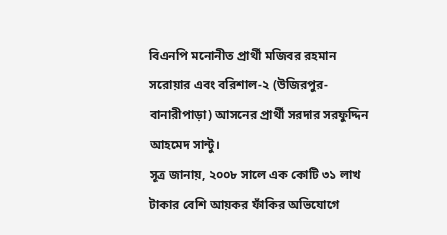বিএনপি মনোনীত প্রার্থী মজিবর রহমান সরোয়ার এবং বরিশাল-২ (উজিরপুর-বানারীপাড়া) আসনের প্রার্থী সরদার সরফুদ্দিন আহমেদ সান্টু।
সূত্র জানায়, ২০০৮ সালে এক কোটি ৩১ লাখ টাকার বেশি আয়কর ফাঁকির অভিযোগে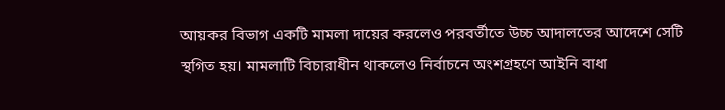আয়কর বিভাগ একটি মামলা দায়ের করলেও পরবর্তীতে উচ্চ আদালতের আদেশে সেটি স্থগিত হয়। মামলাটি বিচারাধীন থাকলেও নির্বাচনে অংশগ্রহণে আইনি বাধা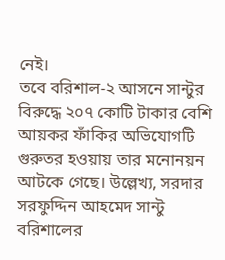নেই।
তবে বরিশাল-২ আসনে সান্টুর বিরুদ্ধে ২০৭ কোটি টাকার বেশি আয়কর ফাঁকির অভিযোগটি গুরুতর হওয়ায় তার মনোনয়ন আটকে গেছে। উল্লেখ্য, সরদার সরফুদ্দিন আহমেদ সান্টু বরিশালের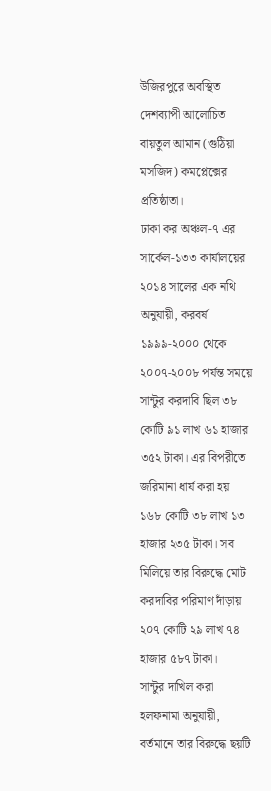উজিরপুরে অবস্থিত দেশব্যাপী আলোচিত বায়তুল আমান (গুঠিয়া মসজিদ) কমপ্লেক্সের প্রতিষ্ঠাতা।
ঢাকা কর অঞ্চল-৭ এর সার্কেল-১৩৩ কার্যালয়ের ২০১৪ সালের এক নথি অনুযায়ী, করবর্ষ ১৯৯৯-২০০০ থেকে ২০০৭-২০০৮ পর্যন্ত সময়ে সান্টুর করদাবি ছিল ৩৮ কোটি ৯১ লাখ ৬১ হাজার ৩৫২ টাকা। এর বিপরীতে জরিমানা ধার্য করা হয় ১৬৮ কোটি ৩৮ লাখ ১৩ হাজার ২৩৫ টাকা। সব মিলিয়ে তার বিরুদ্ধে মোট করদাবির পরিমাণ দাঁড়ায় ২০৭ কোটি ২৯ লাখ ৭৪ হাজার ৫৮৭ টাকা।
সান্টুর দাখিল করা হলফনামা অনুযায়ী, বর্তমানে তার বিরুদ্ধে ছয়টি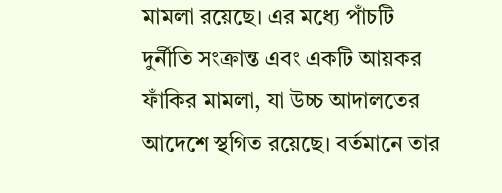মামলা রয়েছে। এর মধ্যে পাঁচটি দুর্নীতি সংক্রান্ত এবং একটি আয়কর ফাঁকির মামলা, যা উচ্চ আদালতের আদেশে স্থগিত রয়েছে। বর্তমানে তার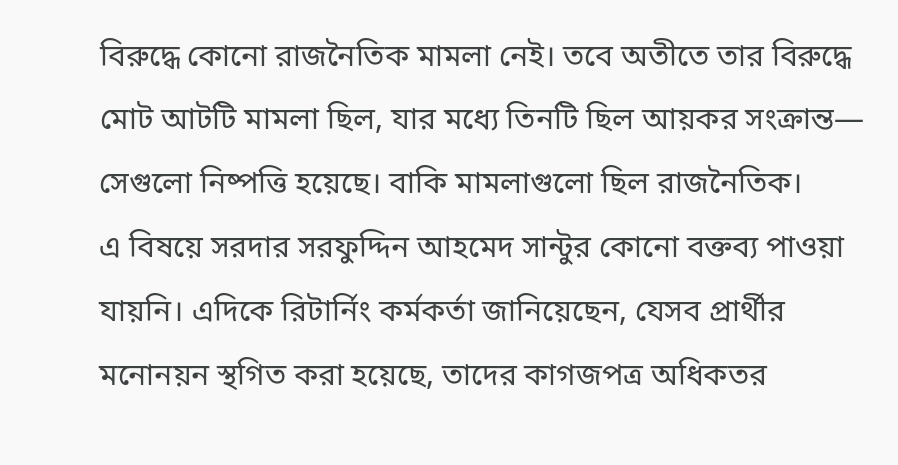বিরুদ্ধে কোনো রাজনৈতিক মামলা নেই। তবে অতীতে তার বিরুদ্ধে মোট আটটি মামলা ছিল, যার মধ্যে তিনটি ছিল আয়কর সংক্রান্ত— সেগুলো নিষ্পত্তি হয়েছে। বাকি মামলাগুলো ছিল রাজনৈতিক।
এ বিষয়ে সরদার সরফুদ্দিন আহমেদ সান্টুর কোনো বক্তব্য পাওয়া যায়নি। এদিকে রিটার্নিং কর্মকর্তা জানিয়েছেন, যেসব প্রার্থীর মনোনয়ন স্থগিত করা হয়েছে, তাদের কাগজপত্র অধিকতর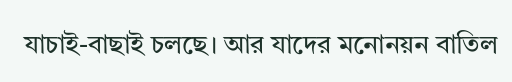যাচাই-বাছাই চলছে। আর যাদের মনোনয়ন বাতিল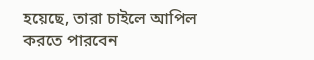হয়েছে, তারা চাইলে আপিল করতে পারবেন